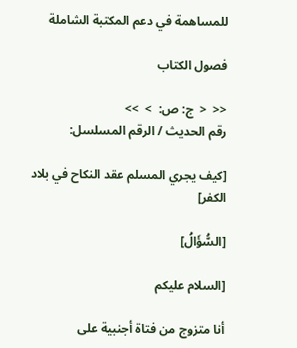للمساهمة في دعم المكتبة الشاملة

فصول الكتاب

<<  <  ج: ص:  >  >>
رقم الحديث / الرقم المسلسل:

[كيف يجري المسلم عقد النكاح في بلاد الكفر]

[السُّؤَالُ]

[السلام عليكم

أنا متزوج من فتاة أجنبية على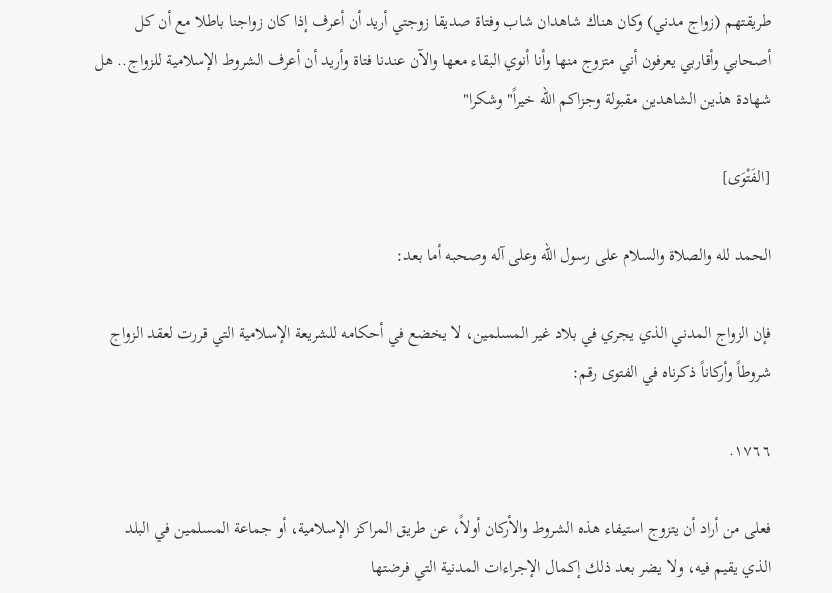طريقتهم (زواج مدني) وكان هناك شاهدان شاب وفتاة صديقا زوجتي أريد أن أعرف إذا كان زواجنا باطلا مع أن كل أصحابي وأقاربي يعرفون أني متزوج منها وأنا أنوي البقاء معها والآن عندنا فتاة وأريد أن أعرف الشروط الإسلامية للزواج.. هل شهادة هذين الشاهدين مقبولة وجزاكم الله خيراً" وشكرا"

[الفَتْوَى]

الحمد لله والصلاة والسلام على رسول الله وعلى آله وصحبه أما بعد:

فإن الزواج المدني الذي يجري في بلاد غير المسلمين، لا يخضع في أحكامه للشريعة الإسلامية التي قررت لعقد الزواج شروطاً وأركاناً ذكرناه في الفتوى رقم:

١٧٦٦.

فعلى من أراد أن يتزوج استيفاء هذه الشروط والأركان أولاً، عن طريق المراكز الإسلامية، أو جماعة المسلمين في البلد الذي يقيم فيه، ولا يضر بعد ذلك إكمال الإجراءات المدنية التي فرضتها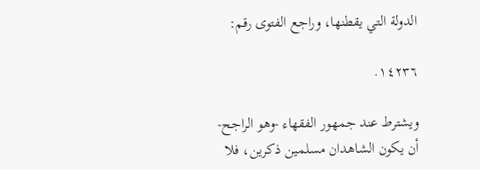الدولة التي يقطنها، وراجع الفتوى رقم:

١٤٢٣٦.

ويشترط عند جمهور الفقهاء -وهو الراجح- أن يكون الشاهدان مسلمين ذكرين، فلا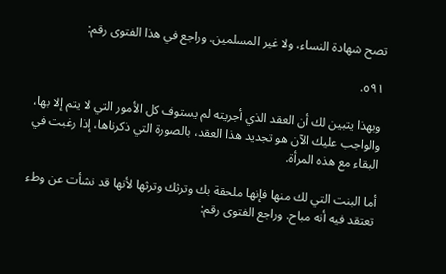تصح شهادة النساء، ولا غير المسلمين. وراجع في هذا الفتوى رقم:

٥٩١.

وبهذا يتبين لك أن العقد الذي أجريته لم يستوف كل الأمور التي لا يتم إلا بها، والواجب عليك الآن هو تجديد هذا العقد، بالصورة التي ذكرناها، إذا رغبت في البقاء مع هذه المرأة.

أما البنت التي لك منها فإنها ملحقة بك وترثك وترثها لأنها قد نشأت عن وطء تعتقد فيه أنه مباح. وراجع الفتوى رقم: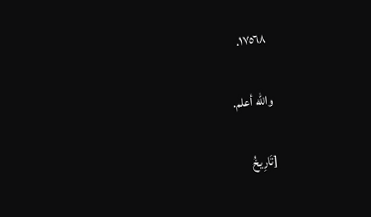١٧٥٦٨.

والله أعلم.

[تَارِيخُ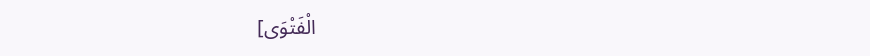الْفَتْوَى]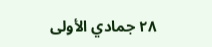٢٨ جمادي الأولى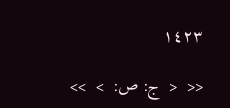١٤٢٣

<<  <  ج: ص:  >  >>